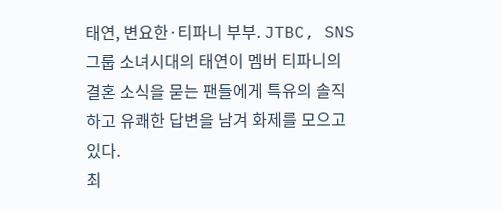태연, 변요한·티파니 부부. JTBC, SNS
그룹 소녀시대의 태연이 멤버 티파니의 결혼 소식을 묻는 팬들에게 특유의 솔직하고 유쾌한 답변을 남겨 화제를 모으고 있다.
최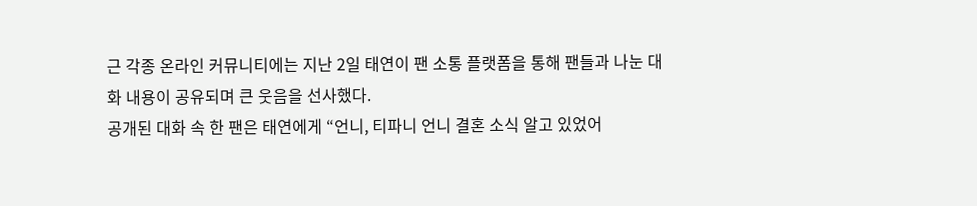근 각종 온라인 커뮤니티에는 지난 2일 태연이 팬 소통 플랫폼을 통해 팬들과 나눈 대화 내용이 공유되며 큰 웃음을 선사했다.
공개된 대화 속 한 팬은 태연에게 “언니, 티파니 언니 결혼 소식 알고 있었어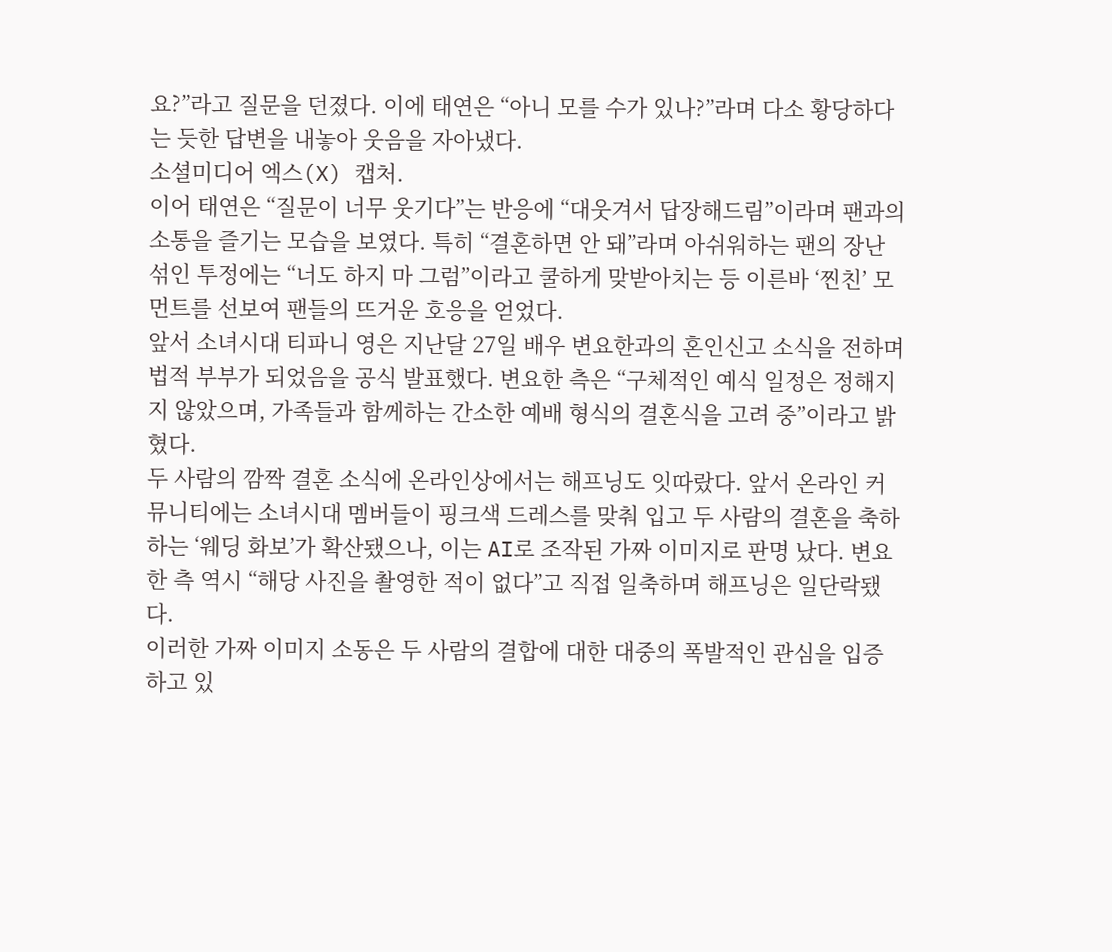요?”라고 질문을 던졌다. 이에 태연은 “아니 모를 수가 있나?”라며 다소 황당하다는 듯한 답변을 내놓아 웃음을 자아냈다.
소셜미디어 엑스(X) 캡처.
이어 태연은 “질문이 너무 웃기다”는 반응에 “대웃겨서 답장해드림”이라며 팬과의 소통을 즐기는 모습을 보였다. 특히 “결혼하면 안 돼”라며 아쉬워하는 팬의 장난 섞인 투정에는 “너도 하지 마 그럼”이라고 쿨하게 맞받아치는 등 이른바 ‘찐친’ 모먼트를 선보여 팬들의 뜨거운 호응을 얻었다.
앞서 소녀시대 티파니 영은 지난달 27일 배우 변요한과의 혼인신고 소식을 전하며 법적 부부가 되었음을 공식 발표했다. 변요한 측은 “구체적인 예식 일정은 정해지지 않았으며, 가족들과 함께하는 간소한 예배 형식의 결혼식을 고려 중”이라고 밝혔다.
두 사람의 깜짝 결혼 소식에 온라인상에서는 해프닝도 잇따랐다. 앞서 온라인 커뮤니티에는 소녀시대 멤버들이 핑크색 드레스를 맞춰 입고 두 사람의 결혼을 축하하는 ‘웨딩 화보’가 확산됐으나, 이는 AI로 조작된 가짜 이미지로 판명 났다. 변요한 측 역시 “해당 사진을 촬영한 적이 없다”고 직접 일축하며 해프닝은 일단락됐다.
이러한 가짜 이미지 소동은 두 사람의 결합에 대한 대중의 폭발적인 관심을 입증하고 있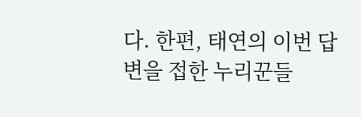다. 한편, 태연의 이번 답변을 접한 누리꾼들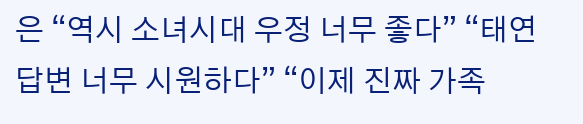은 “역시 소녀시대 우정 너무 좋다” “태연 답변 너무 시원하다” “이제 진짜 가족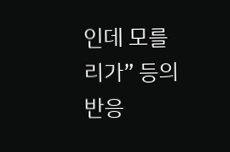인데 모를 리가” 등의 반응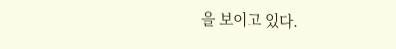을 보이고 있다.